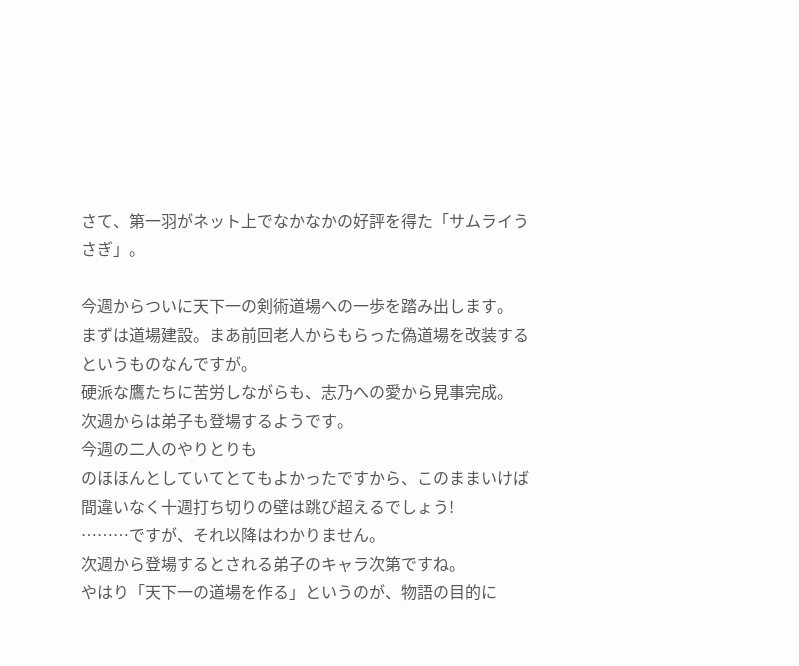さて、第一羽がネット上でなかなかの好評を得た「サムライうさぎ」。

今週からついに天下一の剣術道場への一歩を踏み出します。
まずは道場建設。まあ前回老人からもらった偽道場を改装するというものなんですが。
硬派な鷹たちに苦労しながらも、志乃への愛から見事完成。
次週からは弟子も登場するようです。
今週の二人のやりとりも
のほほんとしていてとてもよかったですから、このままいけば間違いなく十週打ち切りの壁は跳び超えるでしょう!
………ですが、それ以降はわかりません。
次週から登場するとされる弟子のキャラ次第ですね。
やはり「天下一の道場を作る」というのが、物語の目的に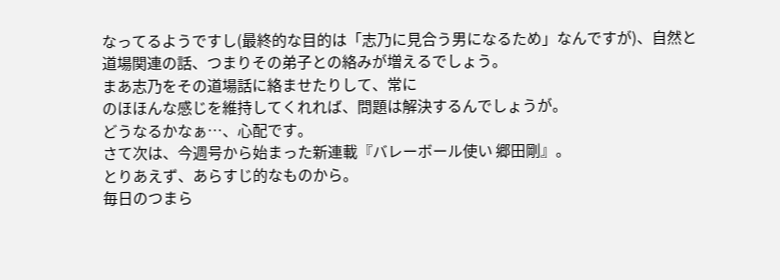なってるようですし(最終的な目的は「志乃に見合う男になるため」なんですが)、自然と道場関連の話、つまりその弟子との絡みが増えるでしょう。
まあ志乃をその道場話に絡ませたりして、常に
のほほんな感じを維持してくれれば、問題は解決するんでしょうが。
どうなるかなぁ…、心配です。
さて次は、今週号から始まった新連載『バレーボール使い 郷田剛』。
とりあえず、あらすじ的なものから。
毎日のつまら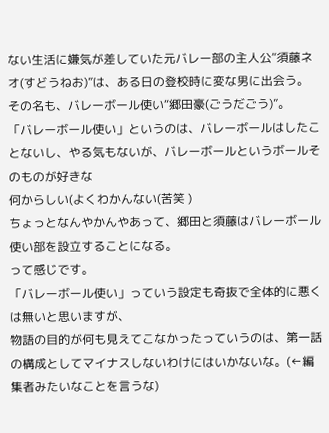ない生活に嫌気が差していた元バレー部の主人公“須藤ネオ(すどうねお)”は、ある日の登校時に変な男に出会う。
その名も、バレーボール使い“郷田豪(ごうだごう)”。
「バレーボール使い」というのは、バレーボールはしたことないし、やる気もないが、バレーボールというボールそのものが好きな
何からしい(よくわかんない(苦笑 )
ちょっとなんやかんやあって、郷田と須藤はバレーボール使い部を設立することになる。
って感じです。
「バレーボール使い」っていう設定も奇抜で全体的に悪くは無いと思いますが、
物語の目的が何も見えてこなかったっていうのは、第一話の構成としてマイナスしないわけにはいかないな。(←編集者みたいなことを言うな)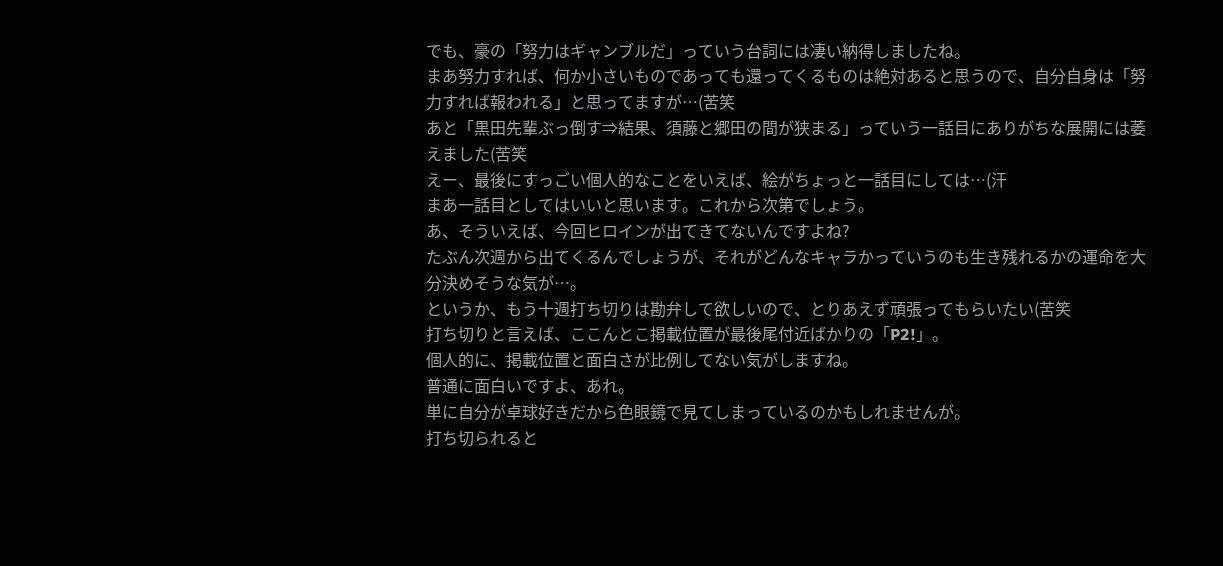でも、豪の「努力はギャンブルだ」っていう台詞には凄い納得しましたね。
まあ努力すれば、何か小さいものであっても還ってくるものは絶対あると思うので、自分自身は「努力すれば報われる」と思ってますが…(苦笑
あと「黒田先輩ぶっ倒す⇒結果、須藤と郷田の間が狭まる」っていう一話目にありがちな展開には萎えました(苦笑
えー、最後にすっごい個人的なことをいえば、絵がちょっと一話目にしては…(汗
まあ一話目としてはいいと思います。これから次第でしょう。
あ、そういえば、今回ヒロインが出てきてないんですよね?
たぶん次週から出てくるんでしょうが、それがどんなキャラかっていうのも生き残れるかの運命を大分決めそうな気が…。
というか、もう十週打ち切りは勘弁して欲しいので、とりあえず頑張ってもらいたい(苦笑
打ち切りと言えば、ここんとこ掲載位置が最後尾付近ばかりの「P2!」。
個人的に、掲載位置と面白さが比例してない気がしますね。
普通に面白いですよ、あれ。
単に自分が卓球好きだから色眼鏡で見てしまっているのかもしれませんが。
打ち切られると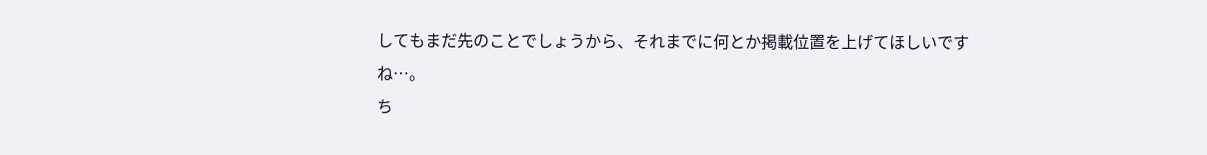してもまだ先のことでしょうから、それまでに何とか掲載位置を上げてほしいですね…。
ち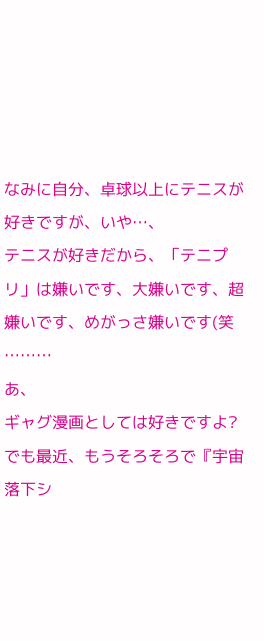なみに自分、卓球以上にテニスが好きですが、いや…、
テニスが好きだから、「テニプリ」は嫌いです、大嫌いです、超嫌いです、めがっさ嫌いです(笑
………
あ、
ギャグ漫画としては好きですよ?
でも最近、もうそろそろで『宇宙落下シ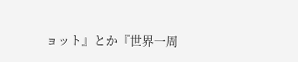ョット』とか『世界一周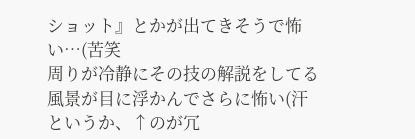ショット』とかが出てきそうで怖い…(苦笑
周りが冷静にその技の解説をしてる風景が目に浮かんでさらに怖い(汗
というか、↑のが冗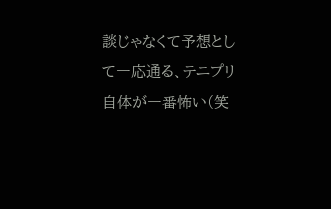談じゃなくて予想として一応通る、テニプリ自体が一番怖い(笑